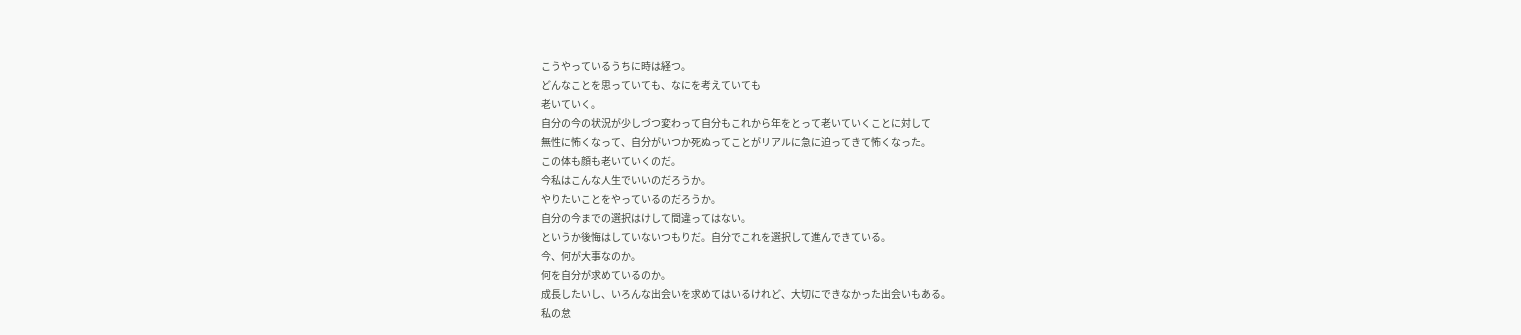こうやっているうちに時は経つ。
どんなことを思っていても、なにを考えていても
老いていく。
自分の今の状況が少しづつ変わって自分もこれから年をとって老いていくことに対して
無性に怖くなって、自分がいつか死ぬってことがリアルに急に迫ってきて怖くなった。
この体も顔も老いていくのだ。
今私はこんな人生でいいのだろうか。
やりたいことをやっているのだろうか。
自分の今までの選択はけして間違ってはない。
というか後悔はしていないつもりだ。自分でこれを選択して進んできている。
今、何が大事なのか。
何を自分が求めているのか。
成長したいし、いろんな出会いを求めてはいるけれど、大切にできなかった出会いもある。
私の怠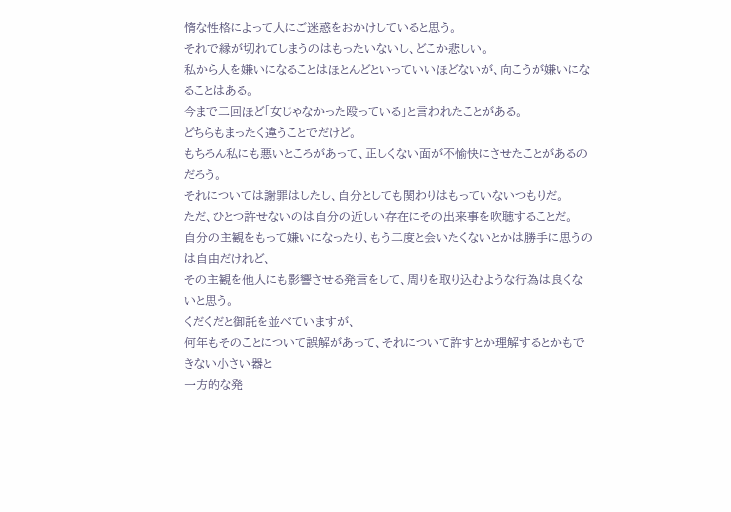惰な性格によって人にご迷惑をおかけしていると思う。
それで縁が切れてしまうのはもったいないし、どこか悲しい。
私から人を嫌いになることはほとんどといっていいほどないが、向こうが嫌いになることはある。
今まで二回ほど「女じゃなかった殴っている」と言われたことがある。
どちらもまったく違うことでだけど。
もちろん私にも悪いところがあって、正しくない面が不愉快にさせたことがあるのだろう。
それについては謝罪はしたし、自分としても関わりはもっていないつもりだ。
ただ、ひとつ許せないのは自分の近しい存在にその出来事を吹聴することだ。
自分の主観をもって嫌いになったり、もう二度と会いたくないとかは勝手に思うのは自由だけれど、
その主観を他人にも影響させる発言をして、周りを取り込むような行為は良くないと思う。
くだくだと御託を並べていますが、
何年もそのことについて誤解があって、それについて許すとか理解するとかもできない小さい器と
一方的な発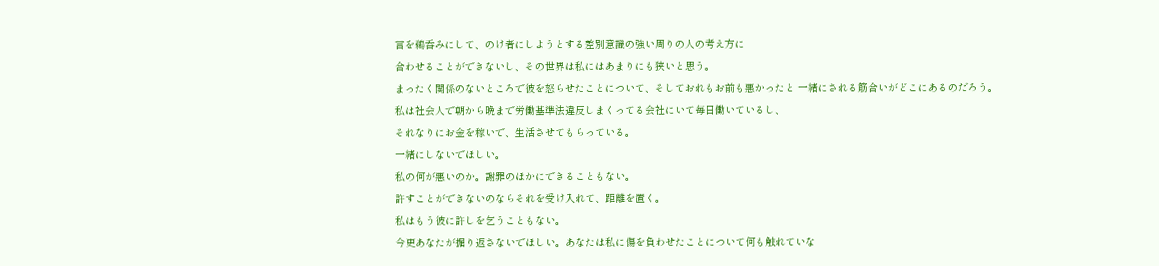言を鵜呑みにして、のけ者にしようとする差別意識の強い周りの人の考え方に
合わせることができないし、その世界は私にはあまりにも狭いと思う。
まったく関係のないところで彼を怒らせたことについて、そしておれもお前も悪かったと 一緒にされる筋合いがどこにあるのだろう。
私は社会人で朝から晩まで労働基準法違反しまくってる会社にいて毎日働いているし、
それなりにお金を稼いで、生活させてもらっている。
一緒にしないでほしい。
私の何が悪いのか。謝罪のほかにできることもない。
許すことができないのならそれを受け入れて、距離を置く。
私はもう彼に許しを乞うこともない。
今更あなたが掘り返さないでほしい。あなたは私に傷を負わせたことについて何も触れていな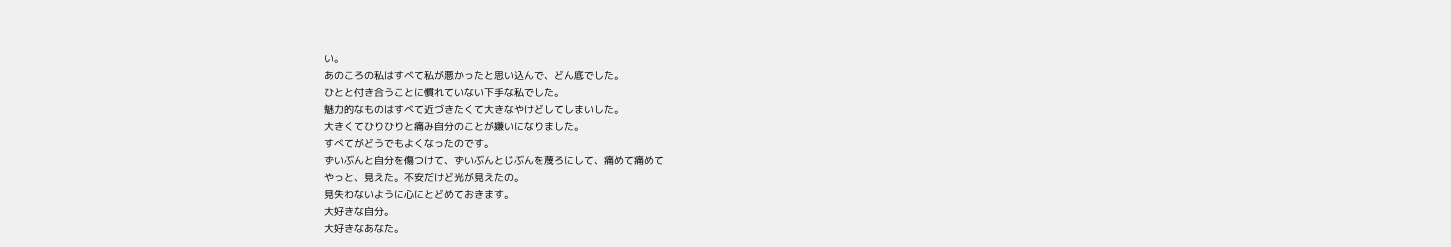い。
あのころの私はすべて私が悪かったと思い込んで、どん底でした。
ひとと付き合うことに慣れていない下手な私でした。
魅力的なものはすべて近づきたくて大きなやけどしてしまいした。
大きくてひりひりと痛み自分のことが嫌いになりました。
すべてがどうでもよくなったのです。
ずいぶんと自分を傷つけて、ずいぶんとじぶんを蔑ろにして、痛めて痛めて
やっと、見えた。不安だけど光が見えたの。
見失わないように心にとどめておきます。
大好きな自分。
大好きなあなた。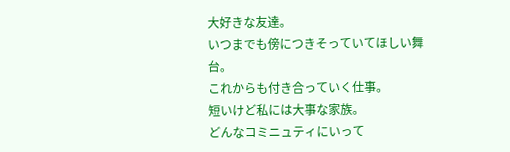大好きな友達。
いつまでも傍につきそっていてほしい舞台。
これからも付き合っていく仕事。
短いけど私には大事な家族。
どんなコミニュティにいって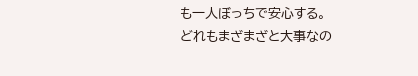も一人ぼっちで安心する。
どれもまざまざと大事なの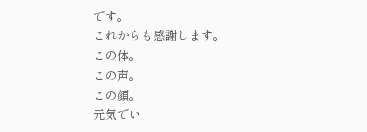です。
これからも感謝します。
この体。
この声。
この顔。
元気でい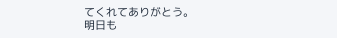てくれてありがとう。
明日も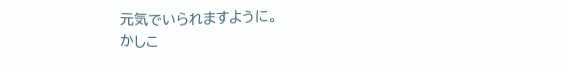元気でいられますように。
かしこ